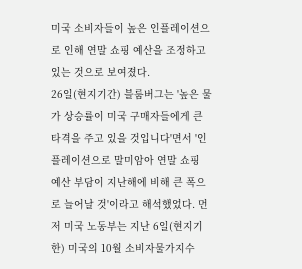미국 소비자들이 높은 인플레이션으로 인해 연말 쇼핑 예산을 조정하고 있는 것으로 보여졌다.
26일(현지기간) 블룸버그는 '높은 물가 상승률이 미국 구매자들에게 큰 타격을 주고 있을 것입니다'면서 '인플레이션으로 말미암아 연말 쇼핑 예산 부담이 지난해에 비해 큰 폭으로 늘어날 것'이라고 해석했었다. 먼저 미국 노동부는 지난 6일(현지기한) 미국의 10월 소비자물가지수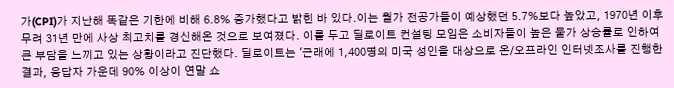가(CPI)가 지난해 똑같은 기한에 비해 6.8% 증가했다고 밝힌 바 있다.이는 월가 전공가들이 예상했던 5.7%보다 높았고, 1970년 이후 무려 31년 만에 사상 최고치를 경신해온 것으로 보여졌다. 이를 두고 딜로이트 컨설팅 모임은 소비자들이 높은 물가 상승률로 인하여 큰 부담을 느끼고 있는 상황이라고 진단했다. 딜로이트는 '근래에 1,400명의 미국 성인을 대상으로 온/오프라인 인터넷조사를 진행한 결과, 응답자 가운데 90% 이상이 연말 쇼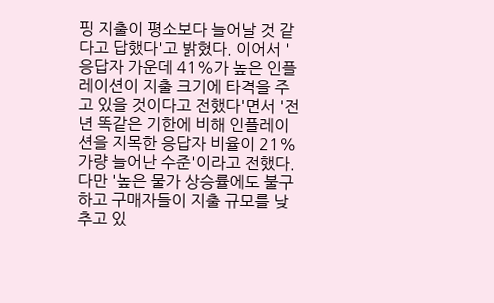핑 지출이 평소보다 늘어날 것 같다고 답했다'고 밝혔다. 이어서 '응답자 가운데 41%가 높은 인플레이션이 지출 크기에 타격을 주고 있을 것이다고 전했다'면서 '전년 똑같은 기한에 비해 인플레이션을 지목한 응답자 비율이 21%가량 늘어난 수준'이라고 전했다. 다만 '높은 물가 상승률에도 불구하고 구매자들이 지출 규모를 낮추고 있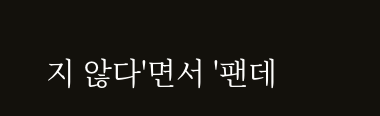지 않다'면서 '팬데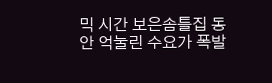믹 시간 보은솜틀집 동안 억눌린 수요가 폭발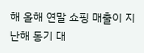해 올해 연말 쇼핑 매출이 지난해 동기 대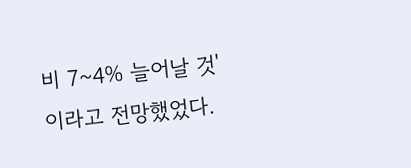비 7~4% 늘어날 것'이라고 전망했었다.